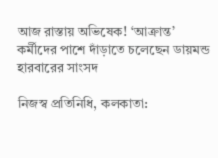আজ রাস্তায় অভিষেক! ‘আক্রান্ত’ কর্মীদের পাশে দাঁড়াতে চলেছেন ডায়মন্ড হারবারের সাংসদ

নিজস্ব প্রতিনিধি, কলকাতা: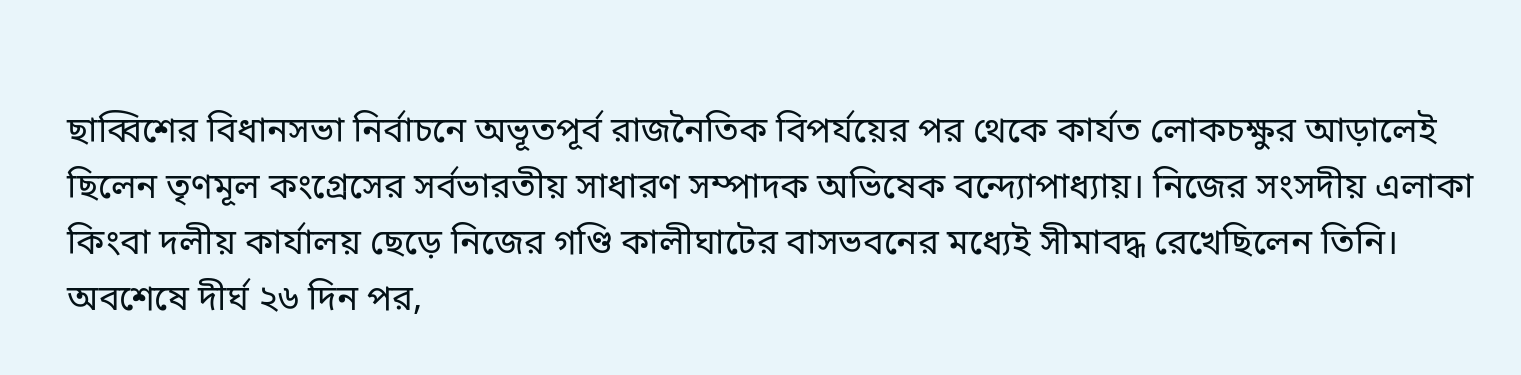ছাব্বিশের বিধানসভা নির্বাচনে অভূতপূর্ব রাজনৈতিক বিপর্যয়ের পর থেকে কার্যত লোকচক্ষুর আড়ালেই ছিলেন তৃণমূল কংগ্রেসের সর্বভারতীয় সাধারণ সম্পাদক অভিষেক বন্দ্যোপাধ্যায়। নিজের সংসদীয় এলাকা কিংবা দলীয় কার্যালয় ছেড়ে নিজের গণ্ডি কালীঘাটের বাসভবনের মধ্যেই সীমাবদ্ধ রেখেছিলেন তিনি। অবশেষে দীর্ঘ ২৬ দিন পর,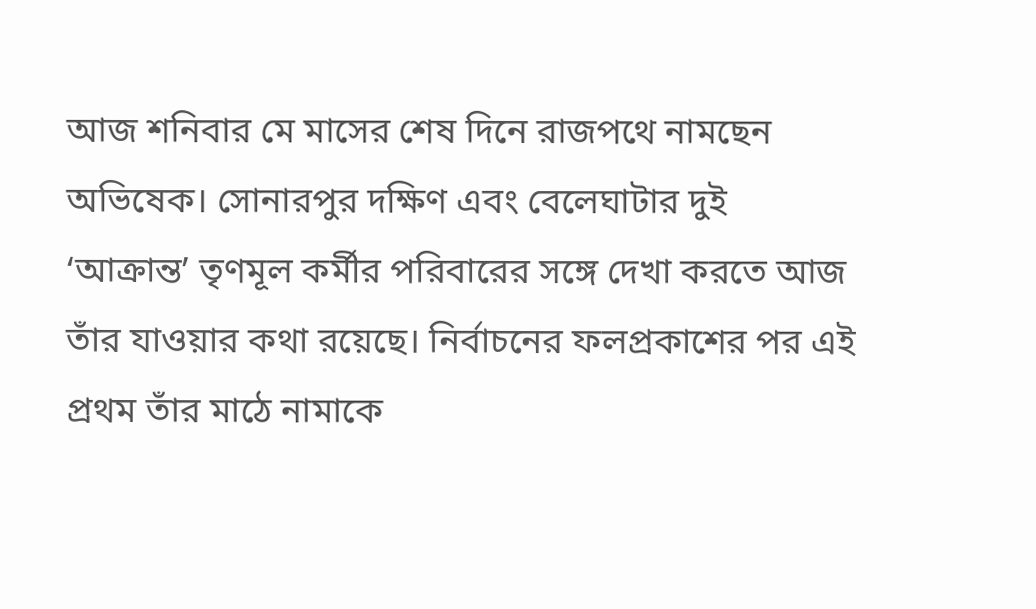আজ শনিবার মে মাসের শেষ দিনে রাজপথে নামছেন অভিষেক। সোনারপুর দক্ষিণ এবং বেলেঘাটার দুই ‘আক্রান্ত’ তৃণমূল কর্মীর পরিবারের সঙ্গে দেখা করতে আজ তাঁর যাওয়ার কথা রয়েছে। নির্বাচনের ফলপ্রকাশের পর এই প্রথম তাঁর মাঠে নামাকে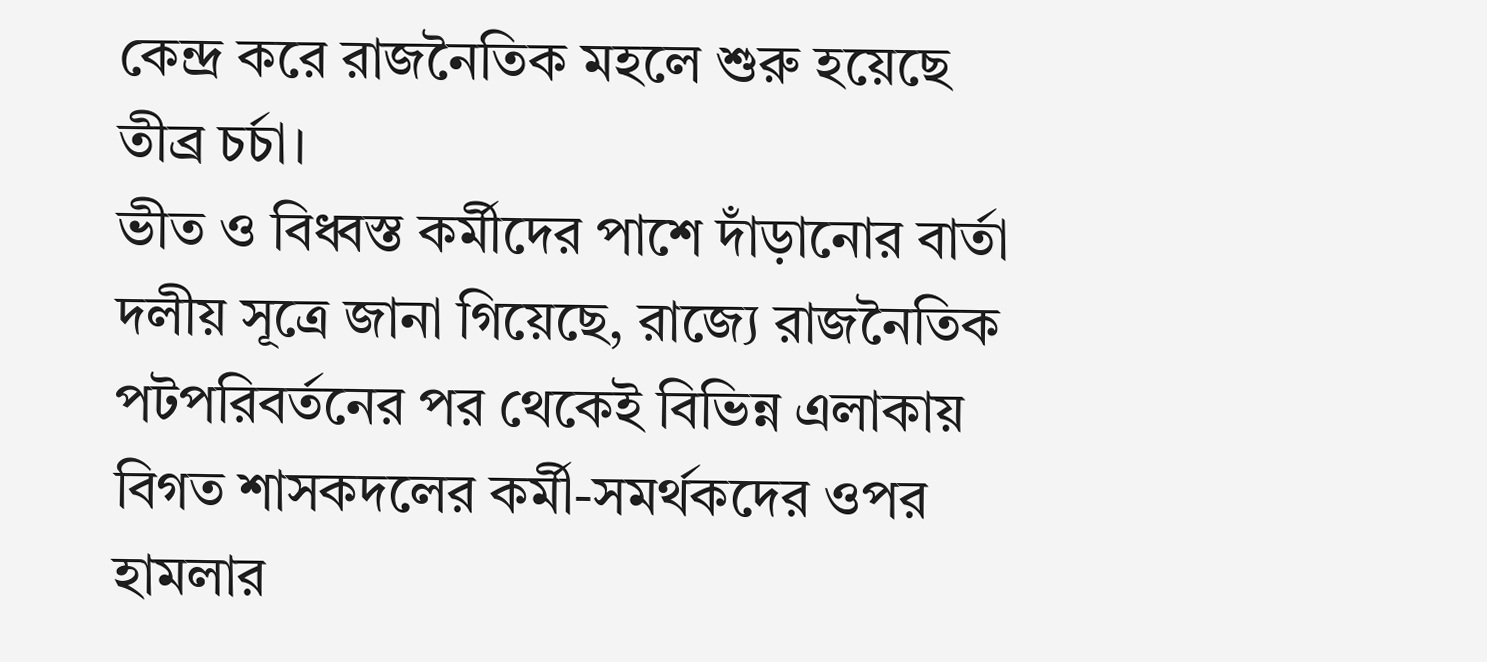কেন্দ্র করে রাজনৈতিক মহলে শুরু হয়েছে তীব্র চর্চা।
ভীত ও বিধ্বস্ত কর্মীদের পাশে দাঁড়ানোর বার্তা
দলীয় সূত্রে জানা গিয়েছে, রাজ্যে রাজনৈতিক পটপরিবর্তনের পর থেকেই বিভিন্ন এলাকায় বিগত শাসকদলের কর্মী-সমর্থকদের ওপর হামলার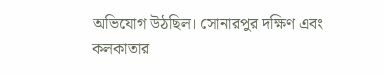অভিযোগ উঠছিল। সোনারপুর দক্ষিণ এবং কলকাতার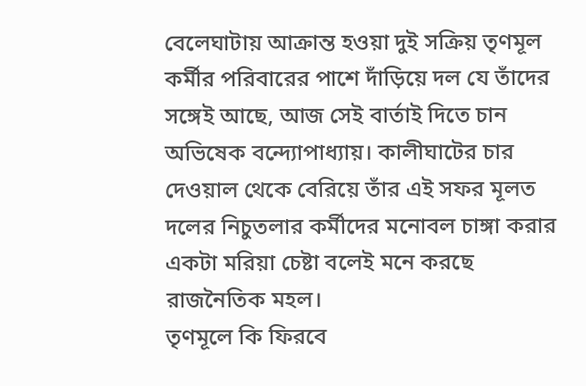বেলেঘাটায় আক্রান্ত হওয়া দুই সক্রিয় তৃণমূল কর্মীর পরিবারের পাশে দাঁড়িয়ে দল যে তাঁদের সঙ্গেই আছে, আজ সেই বার্তাই দিতে চান অভিষেক বন্দ্যোপাধ্যায়। কালীঘাটের চার দেওয়াল থেকে বেরিয়ে তাঁর এই সফর মূলত দলের নিচুতলার কর্মীদের মনোবল চাঙ্গা করার একটা মরিয়া চেষ্টা বলেই মনে করছে রাজনৈতিক মহল।
তৃণমূলে কি ফিরবে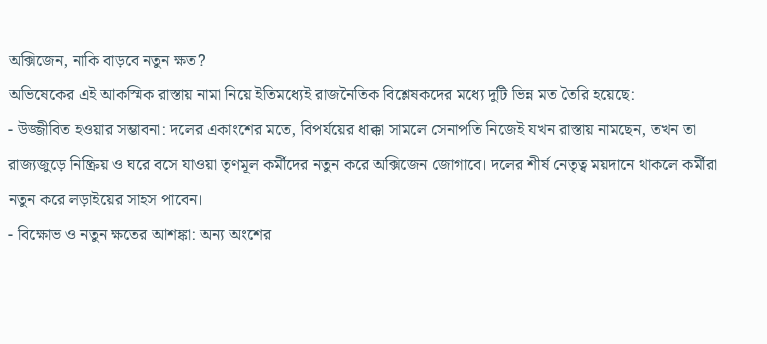অক্সিজেন, নাকি বাড়বে নতুন ক্ষত?
অভিষেকের এই আকস্মিক রাস্তায় নামা নিয়ে ইতিমধ্যেই রাজনৈতিক বিশ্লেষকদের মধ্যে দুটি ভিন্ন মত তৈরি হয়েছে:
- উজ্জীবিত হওয়ার সম্ভাবনা: দলের একাংশের মতে, বিপর্যয়ের ধাক্কা সামলে সেনাপতি নিজেই যখন রাস্তায় নামছেন, তখন তা রাজ্যজুড়ে নিষ্ক্রিয় ও ঘরে বসে যাওয়া তৃণমূল কর্মীদের নতুন করে অক্সিজেন জোগাবে। দলের শীর্ষ নেতৃত্ব ময়দানে থাকলে কর্মীরা নতুন করে লড়াইয়ের সাহস পাবেন।
- বিক্ষোভ ও নতুন ক্ষতের আশঙ্কা: অন্য অংশের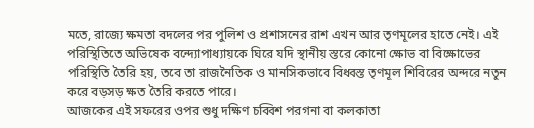মতে, রাজ্যে ক্ষমতা বদলের পর পুলিশ ও প্রশাসনের রাশ এখন আর তৃণমূলের হাতে নেই। এই পরিস্থিতিতে অভিষেক বন্দ্যোপাধ্যায়কে ঘিরে যদি স্থানীয় স্তরে কোনো ক্ষোভ বা বিক্ষোভের পরিস্থিতি তৈরি হয়, তবে তা রাজনৈতিক ও মানসিকভাবে বিধ্বস্ত তৃণমূল শিবিরের অন্দরে নতুন করে বড়সড় ক্ষত তৈরি করতে পারে।
আজকের এই সফরের ওপর শুধু দক্ষিণ চব্বিশ পরগনা বা কলকাতা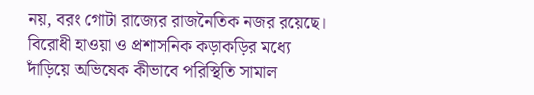নয়, বরং গোটা রাজ্যের রাজনৈতিক নজর রয়েছে। বিরোধী হাওয়া ও প্রশাসনিক কড়াকড়ির মধ্যে দাঁড়িয়ে অভিষেক কীভাবে পরিস্থিতি সামাল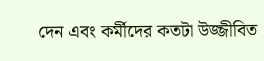দেন এবং কর্মীদের কতটা উজ্জীবিত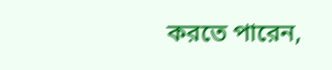করতে পারেন,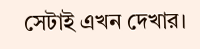সেটাই এখন দেখার।